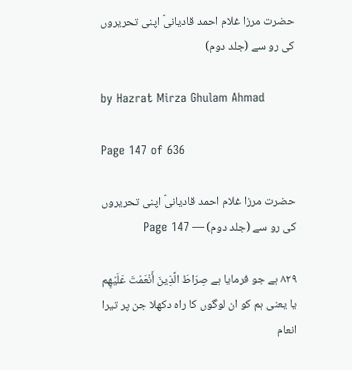حضرت مرزا غلام احمد قادیانیؑ اپنی تحریروں کی رو سے (جلد دوم)

by Hazrat Mirza Ghulam Ahmad

Page 147 of 636

حضرت مرزا غلام احمد قادیانیؑ اپنی تحریروں کی رو سے (جلد دوم) — Page 147

۸۲۹ ہے جو فرمایا ہے صِرَاطَ الَّذِينَ أَنْعَمْتَ عَلَيْهِم یا یعنی ہم کو ان لوگوں کا راہ دکھلا جن پر تیرا انعام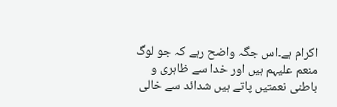اکرام ہے۔اس جگہ واضح رہے کہ جو لوگ منعم علیہم ہیں اور خدا سے ظاہری و باطنی نعمتیں پاتے ہیں شدائد سے خالی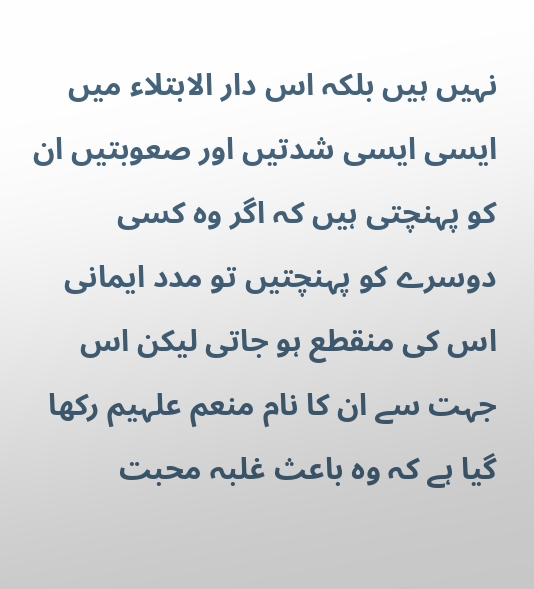نہیں ہیں بلکہ اس دار الابتلاء میں ایسی ایسی شدتیں اور صعوبتیں ان کو پہنچتی ہیں کہ اگر وہ کسی دوسرے کو پہنچتیں تو مدد ایمانی اس کی منقطع ہو جاتی لیکن اس جہت سے ان کا نام منعم علہیم رکھا گیا ہے کہ وہ باعث غلبہ محبت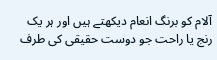آلام کو برنگ انعام دیکھتے ہیں اور ہر یک رنج یا راحت جو دوست حقیقی کی طرف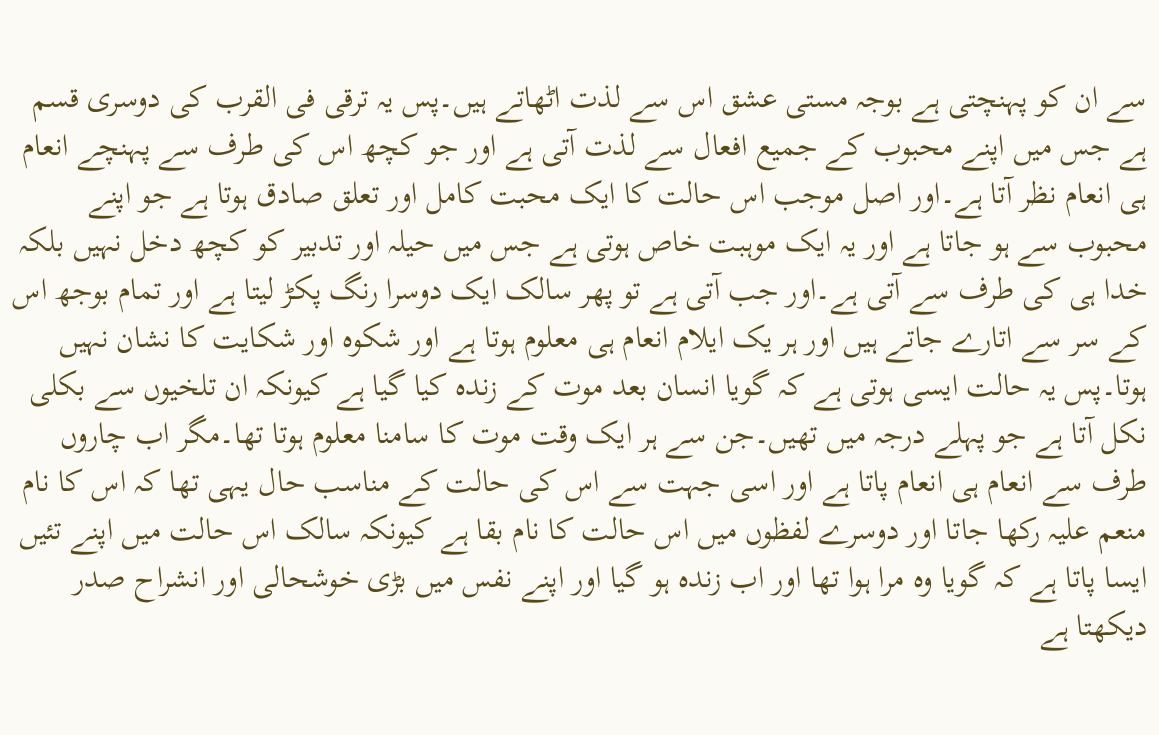سے ان کو پہنچتی ہے بوجہ مستی عشق اس سے لذت اٹھاتے ہیں۔پس یہ ترقی فی القرب کی دوسری قسم ہے جس میں اپنے محبوب کے جمیع افعال سے لذت آتی ہے اور جو کچھ اس کی طرف سے پہنچے انعام ہی انعام نظر آتا ہے۔اور اصل موجب اس حالت کا ایک محبت کامل اور تعلق صادق ہوتا ہے جو اپنے محبوب سے ہو جاتا ہے اور یہ ایک موہبت خاص ہوتی ہے جس میں حیلہ اور تدبیر کو کچھ دخل نہیں بلکہ خدا ہی کی طرف سے آتی ہے۔اور جب آتی ہے تو پھر سالک ایک دوسرا رنگ پکڑ لیتا ہے اور تمام بوجھ اس کے سر سے اتارے جاتے ہیں اور ہر یک ایلام انعام ہی معلوم ہوتا ہے اور شکوہ اور شکایت کا نشان نہیں ہوتا۔پس یہ حالت ایسی ہوتی ہے کہ گویا انسان بعد موت کے زندہ کیا گیا ہے کیونکہ ان تلخیوں سے بکلی نکل آتا ہے جو پہلے درجہ میں تھیں۔جن سے ہر ایک وقت موت کا سامنا معلوم ہوتا تھا۔مگر اب چاروں طرف سے انعام ہی انعام پاتا ہے اور اسی جہت سے اس کی حالت کے مناسب حال یہی تھا کہ اس کا نام منعم علیہ رکھا جاتا اور دوسرے لفظوں میں اس حالت کا نام بقا ہے کیونکہ سالک اس حالت میں اپنے تئیں ایسا پاتا ہے کہ گویا وہ مرا ہوا تھا اور اب زندہ ہو گیا اور اپنے نفس میں بڑی خوشحالی اور انشراح صدر دیکھتا ہے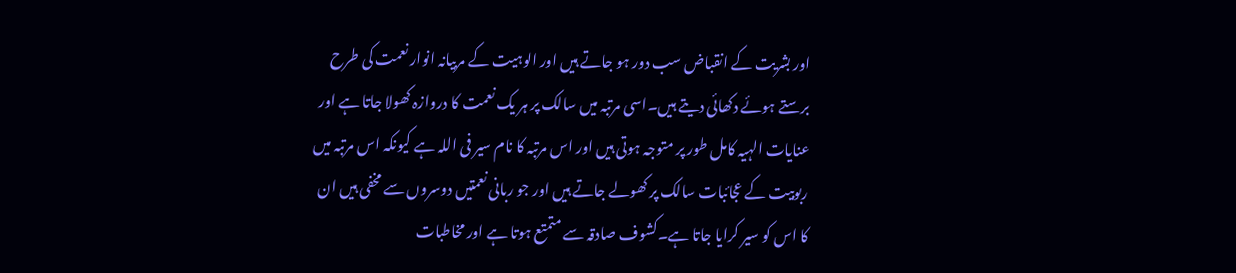اور بشریت کے انقباض سب دور ہو جاتے ہیں اور الوہیت کے مربیانہ انوار نعمت کی طرح برستے ہوئے دکھائی دیتے ہیں۔اسی مرتبہ میں سالک پر ہر یک نعمت کا دروازہ کھولا جاتا ہے اور عنایات الہیہ کامل طور پر متوجہ ہوتی ہیں اور اس مرتبہ کا نام سیر فی اللہ ہے کیونکہ اس مرتبہ میں ربوبیت کے عجائبات سالک پر کھولے جاتے ہیں اور جو ربانی نعمتیں دوسروں سے مخفی ہیں ان کا اس کو سیر کرایا جاتا ہے۔کشوف صادقہ سے متمتع ہوتا ہے اور مخاطبات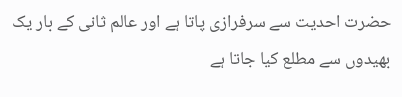حضرت احدیت سے سرفرازی پاتا ہے اور عالم ثانی کے بار یک بھیدوں سے مطلع کیا جاتا ہے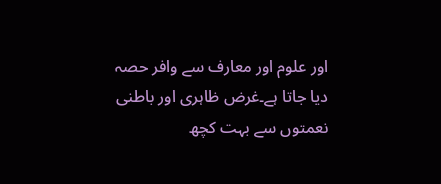اور علوم اور معارف سے وافر حصہ دیا جاتا ہے۔غرض ظاہری اور باطنی نعمتوں سے بہت کچھ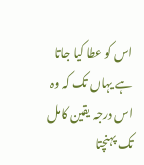اس کو عطا کیا جاتا ہے یہاں تک کہ وہ اس درجہ یقین کامل تک پہنچتا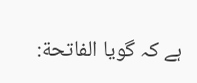ہے کہ گویا الفاتحة: